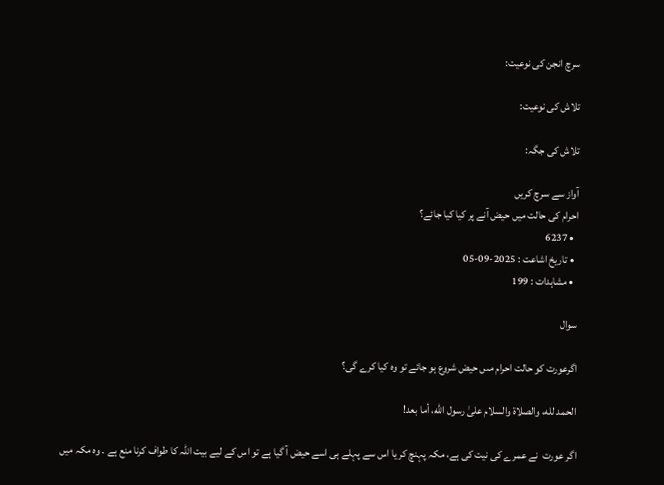سرچ انجن کی نوعیت:

تلاش کی نوعیت:

تلاش کی جگہ:

آواز سے سرچ کریں
احرام کی حالت میں حیض آنے پر کیا کیا جائے؟
  • 6237
  • تاریخ اشاعت : 2025-09-05
  • مشاہدات : 199

سوال

اگرعورت کو حالت احرام مىں حيض شروع ہو جائے تو وہ کیا کرے گی؟

الحمد لله، والصلاة والسلام علىٰ رسول الله، أما بعد!

اگر عورت  نے عمرے کی نیت کی ہے، مکہ پہنچ کر یا اس سے پہلے ہی اسے حیض آ گیا ہے تو اس کے لیے بیت اللہ کا طواف کرنا منع ہے ۔ وہ مکہ میں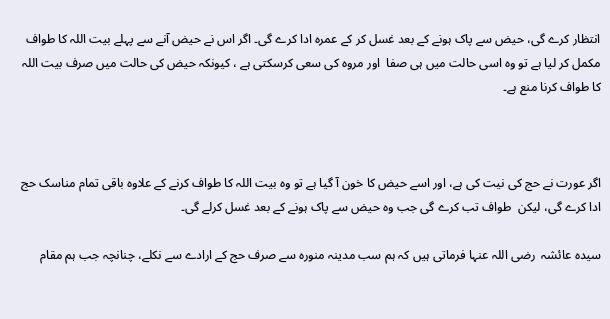انتظار کرے گی، حیض سے پاک ہونے کے بعد غسل کر کے عمرہ ادا کرے گی۔ اگر اس نے حیض آنے سے پہلے بیت اللہ کا طواف مکمل کر لیا ہے تو وہ اسی حالت میں ہی صفا  اور مروہ کی سعی کرسکتی ہے ، کیونکہ حیض کی حالت میں صرف بیت اللہ کا طواف کرنا منع ہے۔



اگر عورت نے حج کی نیت کی ہے، اور اسے حیض کا خون آ گیا ہے تو وہ بیت اللہ کا طواف کرنے کے علاوہ باقی تمام مناسک حج ادا کرے گی، لیکن  طواف تب کرے گی جب وہ حیض سے پاک ہونے کے بعد غسل کرلے گی۔

سیدہ عائشہ  رضی اللہ عنہا فرماتی ہیں کہ ہم سب مدینہ منورہ سے صرف حج کے ارادے سے نکلے، چنانچہ جب ہم مقام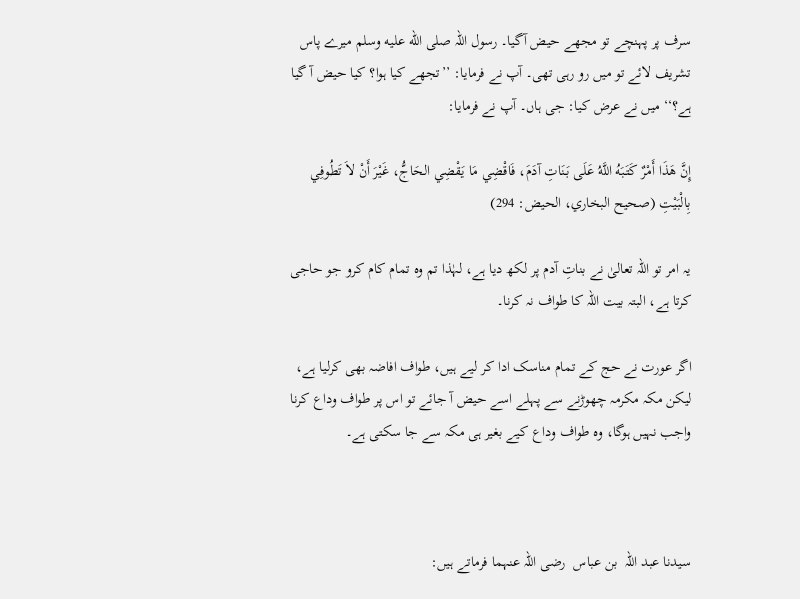سرف پر پہنچے تو مجھے حیض آگیا۔ رسول اللہ صلى الله عليه وسلم میرے پاس تشریف لائے تو میں رو رہی تھی۔ آپ نے فرمایا: ’’تجھے کیا ہوا؟ کیا حیض آ گیا ہے؟‘‘ میں نے عرض کیا: جی ہاں۔ آپ نے فرمایا:

إِنَّ هَذَا أَمْرٌ كَتَبَهُ اللَّهُ عَلَى بَنَاتِ آدَمَ، فَاقْضِي مَا يَقْضِي الحَاجُّ، غَيْرَ أَنْ لاَ تَطُوفِي بِالْبَيْتِ (صحيح البخاري، الحيض: 294)

یہ امر تو اللہ تعالیٰ نے بناتِ آدم پر لکھ دیا ہے، لہٰذا تم وہ تمام کام کرو جو حاجی کرتا ہے، البتہ بیت اللہ کا طواف نہ کرنا۔

اگر عورت نے حج کے تمام مناسک ادا کر لیے ہیں، طواف افاضہ بھی کرلیا ہے، لیکن مکہ مکرمہ چھوڑنے سے پہلے اسے حیض آ جائے تو اس پر طواف وداع کرنا واجب نہیں ہوگا، وہ طواف وداع کیے بغیر ہی مکہ سے جا سکتی ہے۔



سیدنا عبد اللہ  بن عباس  رضی اللہ عنہما فرماتے ہیں: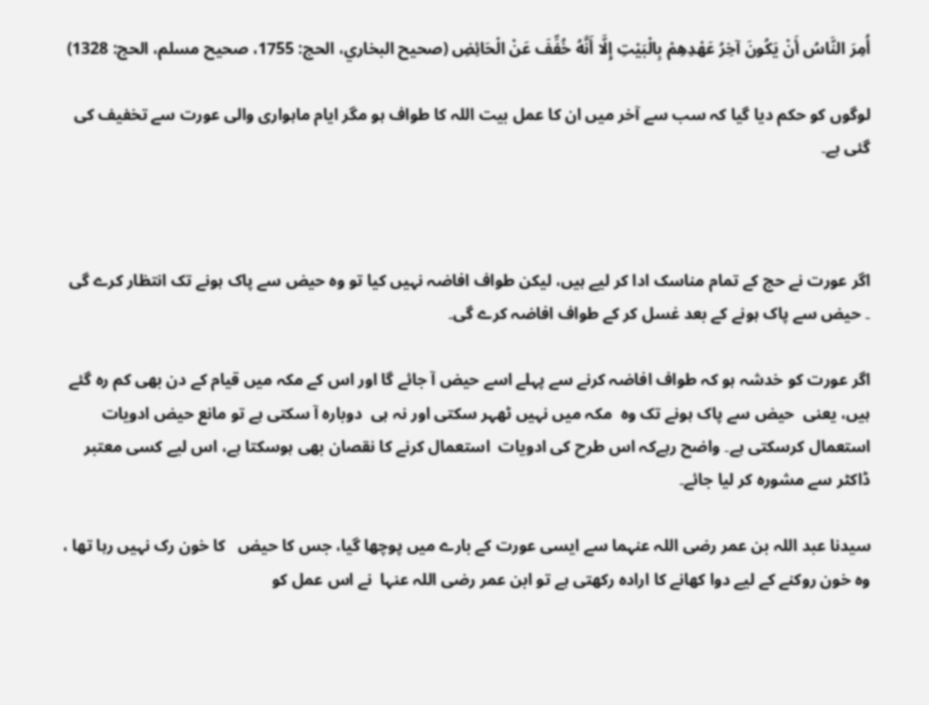أُمِرَ النَّاسُ أَنْ يَكُونَ آخِرُ عَهْدِهِمْ بِالْبَيْتِ إِلَّا أَنَّهُ خُفِّفَ عَنْ الْحَائِضِ (صحيح البخاري، الحج: 1755، صحيح مسلم، الحج: 1328)

لوگوں کو حکم دیا گیا کہ سب سے آخر میں ان کا عمل بیت اللہ کا طواف ہو مگر ایام ماہواری والی عورت سے تخفیف کی گئی ہے۔



اگر عورت نے حج کے تمام مناسک ادا کر لیے ہیں، لیکن طواف افاضہ نہیں کیا تو وہ حیض سے پاک ہونے تک انتظار کرے گی ۔ حیض سے پاک ہونے کے بعد غسل کر کے طواف افاضہ کرے گی۔

اگر عورت کو خدشہ ہو کہ طواف افاضہ کرنے سے پہلے اسے حیض آ جائے گا اور اس کے مکہ میں قیام کے دن بھی کم رہ گئے ہیں، یعنی  حیض سے پاک ہونے تک وہ  مکہ میں نہیں ٹھہر سکتی اور نہ ہی  دوبارہ آ سکتی ہے تو مانع حیض ادویات استعمال کرسکتی ہے۔ واضح رہےکہ اس طرح کی ادویات  استعمال کرنے کا نقصان بھی ہوسکتا ہے، اس لیے کسی معتبر ڈاکٹر سے مشورہ کر لیا جائے۔

سیدنا عبد اللہ بن عمر رضی اللہ عنہما سے ایسی عورت کے بارے میں پوچھا گیا، جس کا حیض   کا خون رک نہیں رہا تھا ، وہ خون روکنے کے لیے دوا کھانے کا ارادہ رکھتی ہے تو ابن عمر رضی اللہ عنہا  نے اس عمل کو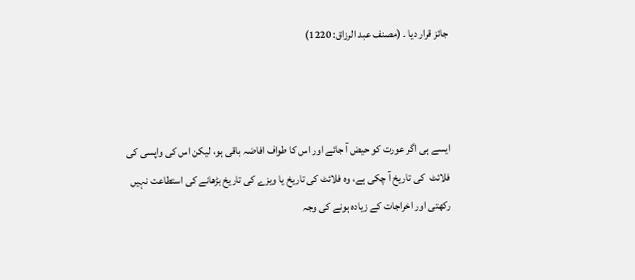جائز قرار دیا ۔ (مصنف عبد الرزاق: 1220)



ایسے ہی اگر عورت کو حیض آ جائے اور اس کا طواف افاضہ باقی ہو، لیکن اس کی واپسی کی فلائٹ  کی تاریخ آ چکی ہے، وہ فلائٹ کی تاریخ یا ویزے کی تاریخ بڑھانے کی استطاعت نہیں رکھتی اور اخراجات کے زیادہ ہونے کی وجہ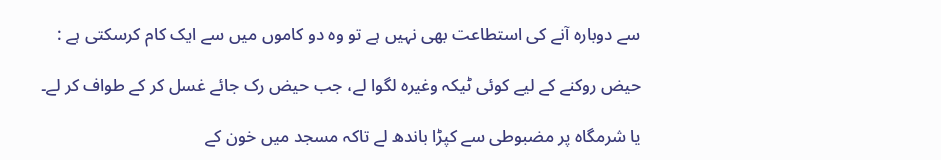سے دوبارہ آنے کی استطاعت بھی نہیں ہے تو وہ دو کاموں میں سے ایک کام کرسکتی ہے :

حیض روکنے کے لیے کوئی ٹیکہ وغیرہ لگوا لے، جب حیض رک جائے غسل کر کے طواف کر لے۔

یا شرمگاہ پر مضبوطی سے کپڑا باندھ لے تاکہ مسجد میں خون کے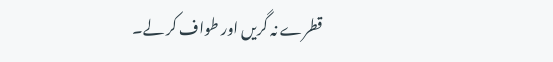قطرے نہ گریں اور طواف کر لے۔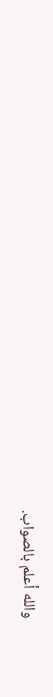والله أعلم بالصواب.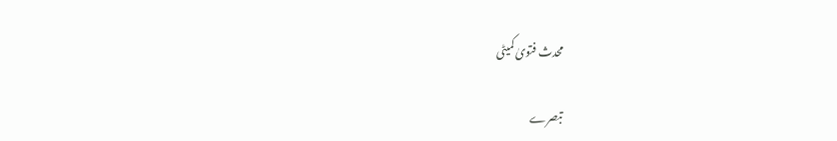محدث فتویٰ کمیٹی

تبصرے